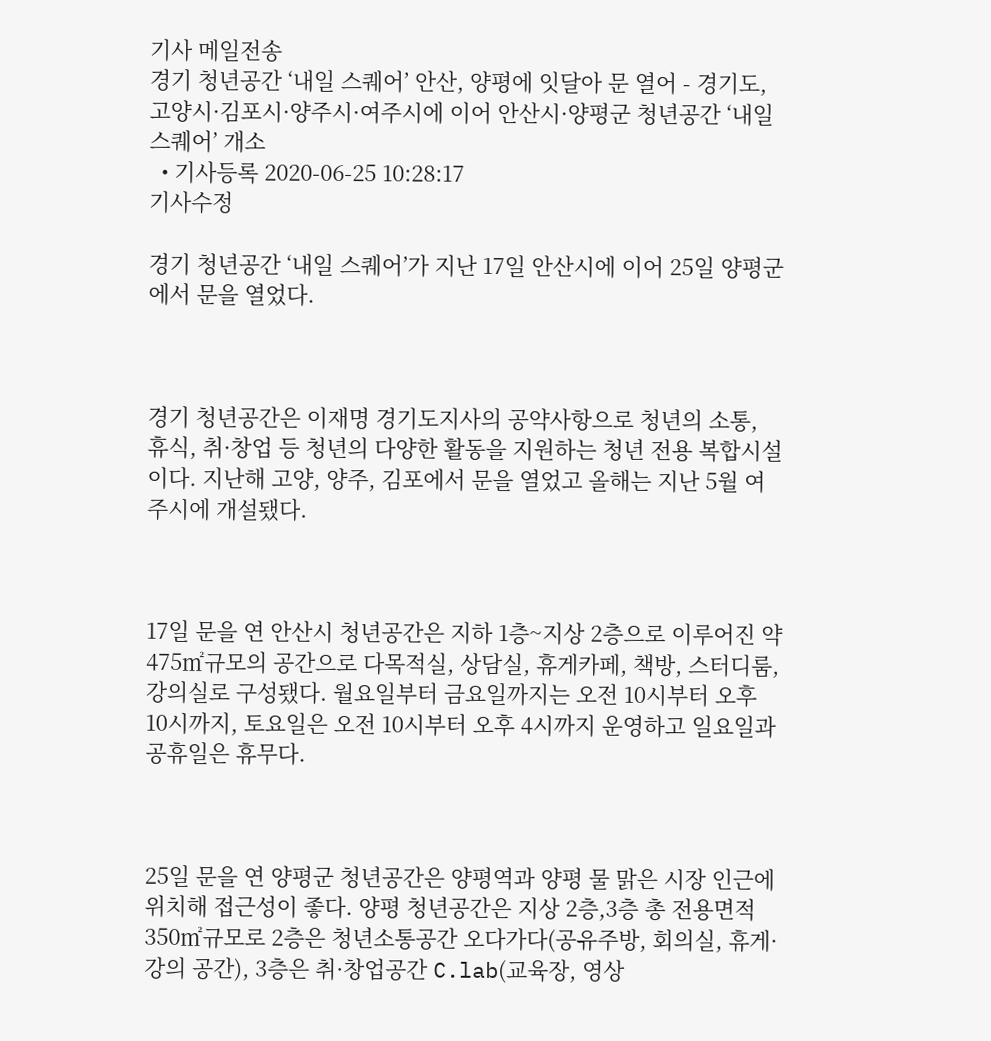기사 메일전송
경기 청년공간 ‘내일 스퀘어’ 안산, 양평에 잇달아 문 열어 - 경기도, 고양시·김포시·양주시·여주시에 이어 안산시·양평군 청년공간 ‘내일 스퀘어’ 개소
  • 기사등록 2020-06-25 10:28:17
기사수정

경기 청년공간 ‘내일 스퀘어’가 지난 17일 안산시에 이어 25일 양평군에서 문을 열었다.



경기 청년공간은 이재명 경기도지사의 공약사항으로 청년의 소통, 휴식, 취·창업 등 청년의 다양한 활동을 지원하는 청년 전용 복합시설이다. 지난해 고양, 양주, 김포에서 문을 열었고 올해는 지난 5월 여주시에 개설됐다.



17일 문을 연 안산시 청년공간은 지하 1층~지상 2층으로 이루어진 약475㎡규모의 공간으로 다목적실, 상담실, 휴게카페, 책방, 스터디룸, 강의실로 구성됐다. 월요일부터 금요일까지는 오전 10시부터 오후 10시까지, 토요일은 오전 10시부터 오후 4시까지 운영하고 일요일과 공휴일은 휴무다.



25일 문을 연 양평군 청년공간은 양평역과 양평 물 맑은 시장 인근에 위치해 접근성이 좋다. 양평 청년공간은 지상 2층,3층 총 전용면적 350㎡규모로 2층은 청년소통공간 오다가다(공유주방, 회의실, 휴게·강의 공간), 3층은 취·창업공간 C.lab(교육장, 영상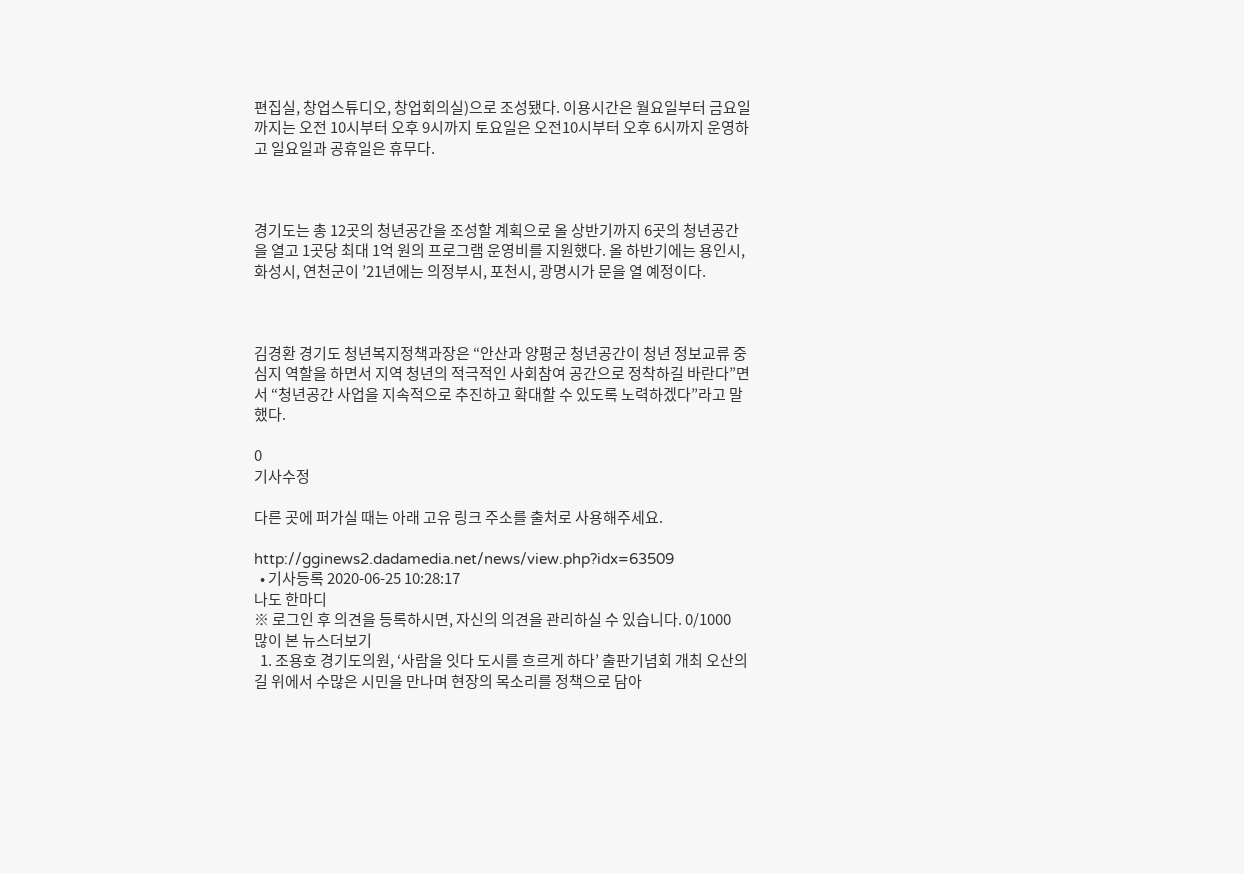편집실, 창업스튜디오, 창업회의실)으로 조성됐다. 이용시간은 월요일부터 금요일까지는 오전 10시부터 오후 9시까지 토요일은 오전10시부터 오후 6시까지 운영하고 일요일과 공휴일은 휴무다.



경기도는 총 12곳의 청년공간을 조성할 계획으로 올 상반기까지 6곳의 청년공간을 열고 1곳당 최대 1억 원의 프로그램 운영비를 지원했다. 올 하반기에는 용인시, 화성시, 연천군이 ’21년에는 의정부시, 포천시, 광명시가 문을 열 예정이다.



김경환 경기도 청년복지정책과장은 “안산과 양평군 청년공간이 청년 정보교류 중심지 역할을 하면서 지역 청년의 적극적인 사회참여 공간으로 정착하길 바란다”면서 “청년공간 사업을 지속적으로 추진하고 확대할 수 있도록 노력하겠다”라고 말했다.

0
기사수정

다른 곳에 퍼가실 때는 아래 고유 링크 주소를 출처로 사용해주세요.

http://gginews2.dadamedia.net/news/view.php?idx=63509
  • 기사등록 2020-06-25 10:28:17
나도 한마디
※ 로그인 후 의견을 등록하시면, 자신의 의견을 관리하실 수 있습니다. 0/1000
많이 본 뉴스더보기
  1. 조용호 경기도의원, ‘사람을 잇다 도시를 흐르게 하다’ 출판기념회 개최 오산의 길 위에서 수많은 시민을 만나며 현장의 목소리를 정책으로 담아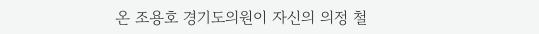온 조용호 경기도의원이 자신의 의정 철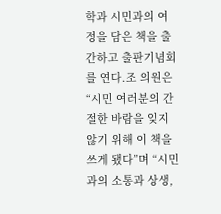학과 시민과의 여정을 담은 책을 출간하고 출판기념회를 연다.조 의원은 “시민 여러분의 간절한 바람을 잊지 않기 위해 이 책을 쓰게 됐다”며 “시민과의 소통과 상생,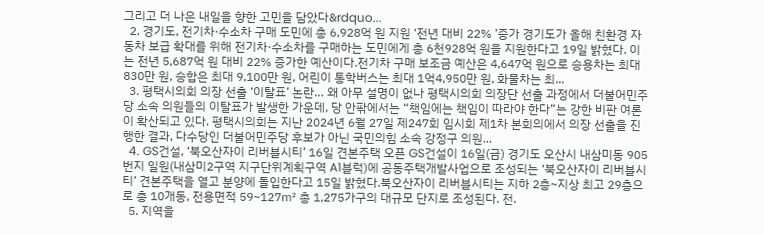그리고 더 나은 내일을 향한 고민을 담았다&rdquo...
  2. 경기도, 전기차·수소차 구매 도민에 총 6,928억 원 지원 ‘전년 대비 22% ’증가 경기도가 올해 친환경 자동차 보급 확대를 위해 전기차·수소차를 구매하는 도민에게 총 6천928억 원을 지원한다고 19일 밝혔다. 이는 전년 5,687억 원 대비 22% 증가한 예산이다.전기차 구매 보조금 예산은 4,647억 원으로 승용차는 최대 830만 원, 승합은 최대 9,100만 원, 어린이 통학버스는 최대 1억4,950만 원, 화물차는 최...
  3. 평택시의회 의장 선출 ‘이탈표’ 논란… 왜 아무 설명이 없나 평택시의회 의장단 선출 과정에서 더불어민주당 소속 의원들의 이탈표가 발생한 가운데, 당 안팎에서는 “책임에는 책임이 따라야 한다”는 강한 비판 여론이 확산되고 있다. 평택시의회는 지난 2024년 6월 27일 제247회 임시회 제1차 본회의에서 의장 선출을 진행한 결과, 다수당인 더불어민주당 후보가 아닌 국민의힘 소속 강정구 의원...
  4. GS건설, ‘북오산자이 리버블시티’ 16일 견본주택 오픈 GS건설이 16일(금) 경기도 오산시 내삼미동 905번지 일원(내삼미2구역 지구단위계획구역 A1블럭)에 공동주택개발사업으로 조성되는 ‘북오산자이 리버블시티’ 견본주택을 열고 분양에 돌입한다고 15일 밝혔다.북오산자이 리버블시티는 지하 2층~지상 최고 29층으로 총 10개동, 전용면적 59~127㎡ 총 1,275가구의 대규모 단지로 조성된다. 전.
  5. 지역을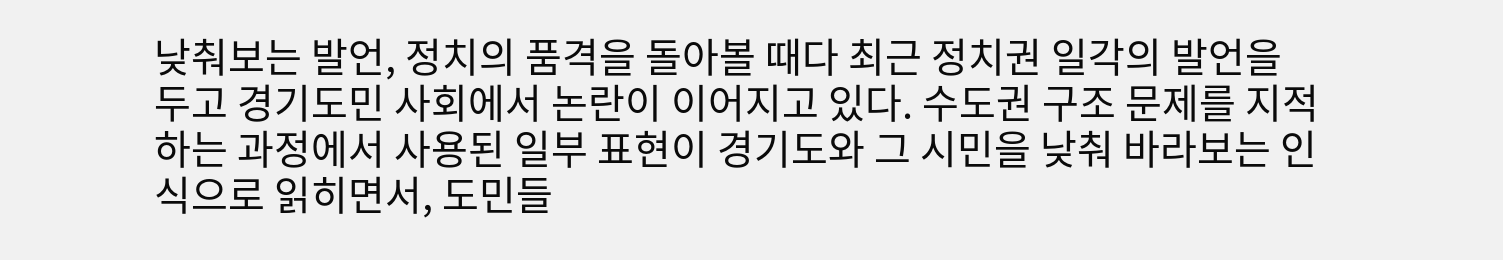낮춰보는 발언, 정치의 품격을 돌아볼 때다 최근 정치권 일각의 발언을 두고 경기도민 사회에서 논란이 이어지고 있다. 수도권 구조 문제를 지적하는 과정에서 사용된 일부 표현이 경기도와 그 시민을 낮춰 바라보는 인식으로 읽히면서, 도민들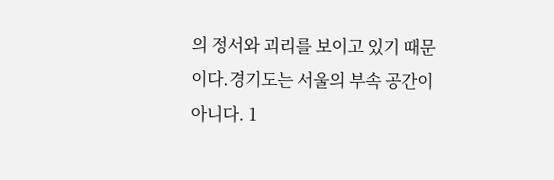의 정서와 괴리를 보이고 있기 때문이다.경기도는 서울의 부속 공간이 아니다. 1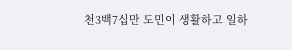천3백7십만 도민이 생활하고 일하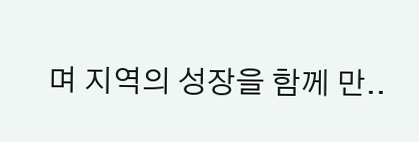며 지역의 성장을 함께 만..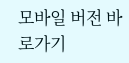모바일 버전 바로가기